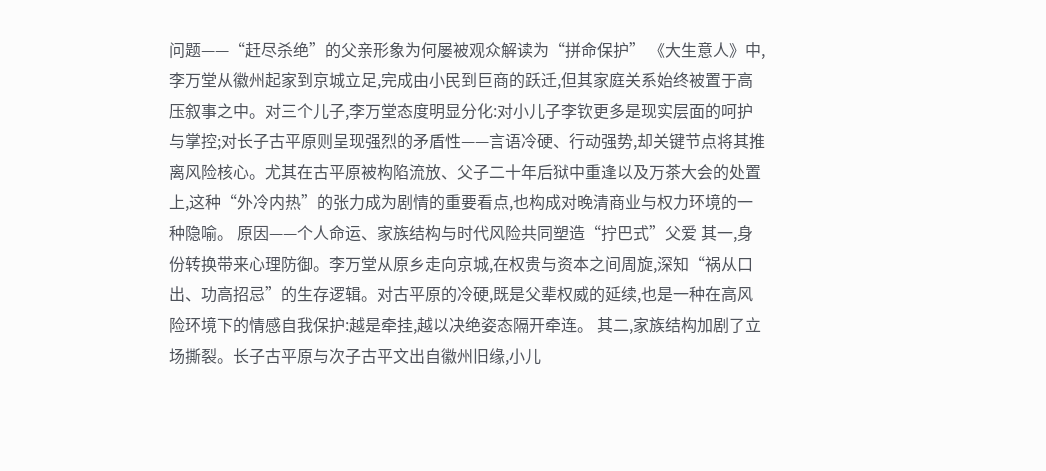问题——“赶尽杀绝”的父亲形象为何屡被观众解读为“拼命保护” 《大生意人》中,李万堂从徽州起家到京城立足,完成由小民到巨商的跃迁,但其家庭关系始终被置于高压叙事之中。对三个儿子,李万堂态度明显分化:对小儿子李钦更多是现实层面的呵护与掌控;对长子古平原则呈现强烈的矛盾性——言语冷硬、行动强势,却关键节点将其推离风险核心。尤其在古平原被构陷流放、父子二十年后狱中重逢以及万茶大会的处置上,这种“外冷内热”的张力成为剧情的重要看点,也构成对晚清商业与权力环境的一种隐喻。 原因——个人命运、家族结构与时代风险共同塑造“拧巴式”父爱 其一,身份转换带来心理防御。李万堂从原乡走向京城,在权贵与资本之间周旋,深知“祸从口出、功高招忌”的生存逻辑。对古平原的冷硬,既是父辈权威的延续,也是一种在高风险环境下的情感自我保护:越是牵挂,越以决绝姿态隔开牵连。 其二,家族结构加剧了立场撕裂。长子古平原与次子古平文出自徽州旧缘,小儿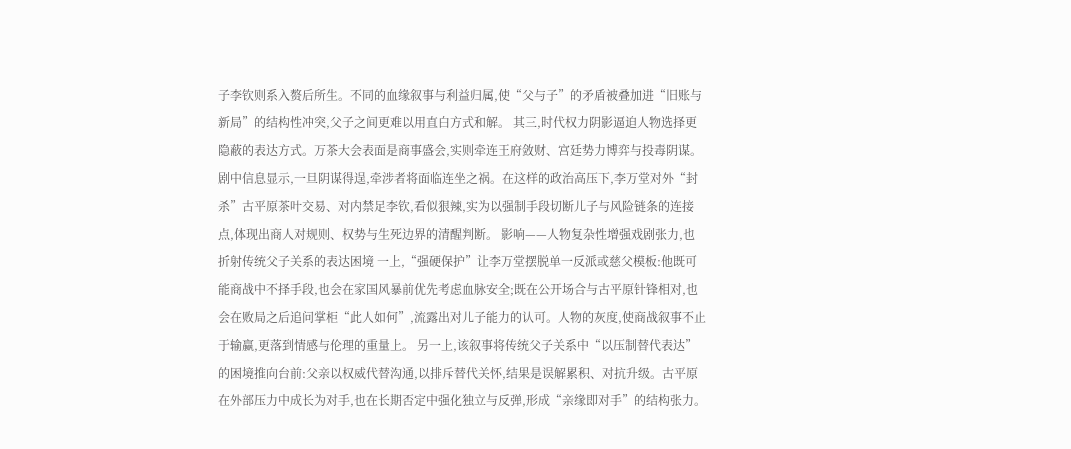子李钦则系入赘后所生。不同的血缘叙事与利益归属,使“父与子”的矛盾被叠加进“旧账与新局”的结构性冲突,父子之间更难以用直白方式和解。 其三,时代权力阴影逼迫人物选择更隐蔽的表达方式。万茶大会表面是商事盛会,实则牵连王府敛财、宫廷势力博弈与投毒阴谋。剧中信息显示,一旦阴谋得逞,牵涉者将面临连坐之祸。在这样的政治高压下,李万堂对外“封杀”古平原茶叶交易、对内禁足李钦,看似狠辣,实为以强制手段切断儿子与风险链条的连接点,体现出商人对规则、权势与生死边界的清醒判断。 影响——人物复杂性增强戏剧张力,也折射传统父子关系的表达困境 一上,“强硬保护”让李万堂摆脱单一反派或慈父模板:他既可能商战中不择手段,也会在家国风暴前优先考虑血脉安全;既在公开场合与古平原针锋相对,也会在败局之后追问掌柜“此人如何”,流露出对儿子能力的认可。人物的灰度,使商战叙事不止于输赢,更落到情感与伦理的重量上。 另一上,该叙事将传统父子关系中“以压制替代表达”的困境推向台前:父亲以权威代替沟通,以排斥替代关怀,结果是误解累积、对抗升级。古平原在外部压力中成长为对手,也在长期否定中强化独立与反弹,形成“亲缘即对手”的结构张力。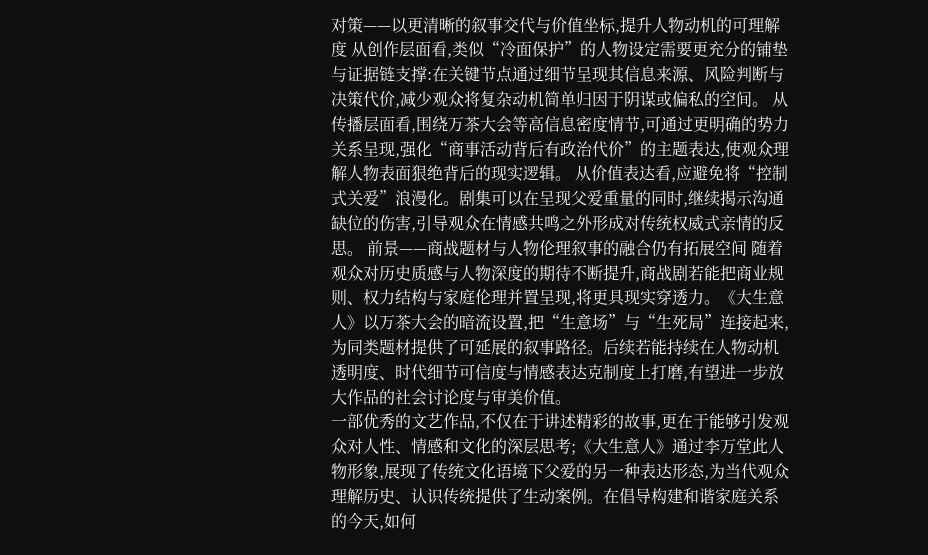对策——以更清晰的叙事交代与价值坐标,提升人物动机的可理解度 从创作层面看,类似“冷面保护”的人物设定需要更充分的铺垫与证据链支撑:在关键节点通过细节呈现其信息来源、风险判断与决策代价,减少观众将复杂动机简单归因于阴谋或偏私的空间。 从传播层面看,围绕万茶大会等高信息密度情节,可通过更明确的势力关系呈现,强化“商事活动背后有政治代价”的主题表达,使观众理解人物表面狠绝背后的现实逻辑。 从价值表达看,应避免将“控制式关爱”浪漫化。剧集可以在呈现父爱重量的同时,继续揭示沟通缺位的伤害,引导观众在情感共鸣之外形成对传统权威式亲情的反思。 前景——商战题材与人物伦理叙事的融合仍有拓展空间 随着观众对历史质感与人物深度的期待不断提升,商战剧若能把商业规则、权力结构与家庭伦理并置呈现,将更具现实穿透力。《大生意人》以万茶大会的暗流设置,把“生意场”与“生死局”连接起来,为同类题材提供了可延展的叙事路径。后续若能持续在人物动机透明度、时代细节可信度与情感表达克制度上打磨,有望进一步放大作品的社会讨论度与审美价值。
一部优秀的文艺作品,不仅在于讲述精彩的故事,更在于能够引发观众对人性、情感和文化的深层思考;《大生意人》通过李万堂此人物形象,展现了传统文化语境下父爱的另一种表达形态,为当代观众理解历史、认识传统提供了生动案例。在倡导构建和谐家庭关系的今天,如何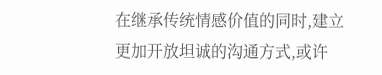在继承传统情感价值的同时,建立更加开放坦诚的沟通方式,或许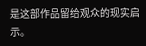是这部作品留给观众的现实启示。